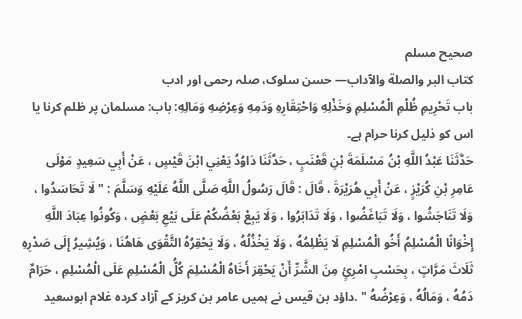صحيح مسلم
كتاب البر والصلة والآداب— حسن سلوک، صلہ رحمی اور ادب
باب تَحْرِيمِ ظُلْمِ الْمُسْلِمِ وَخَذْلِهِ وَاحْتِقَارِهِ وَدَمِهِ وَعِرْضِهِ وَمَالِهِ: باب: مسلمان پر ظلم کرنا یا اس کو ذلیل کرنا حرام ہے۔
حَدَّثَنَا عَبْدُ اللَّهِ بْنُ مَسْلَمَةَ بْنِ قَعْنَبٍ ، حَدَّثَنَا دَاوُدُ يَعْنِي ابْنَ قَيْسٍ ، عَنْ أَبِي سَعِيدٍ مَوْلَى عَامِرِ بْنِ كُرَيْزٍ ، عَنْ أَبِي هُرَيْرَةَ ، قَالَ : قَالَ رَسُولُ اللَّهِ صَلَّى اللَّهُ عَلَيْهِ وَسَلَّمَ : " لَا تَحَاسَدُوا ، وَلَا تَنَاجَشُوا ، وَلَا تَبَاغَضُوا ، وَلَا تَدَابَرُوا ، وَلَا يَبِعْ بَعْضُكُمْ عَلَى بَيْعِ بَعْضٍ ، وَكُونُوا عِبَادَ اللَّهِ إِخْوَانًا الْمُسْلِمُ أَخُو الْمُسْلِمِ لَا يَظْلِمُهُ ، وَلَا يَخْذُلُهُ ، وَلَا يَحْقِرُهُ التَّقْوَى هَاهُنَا ، وَيُشِيرُ إِلَى صَدْرِهِ ثَلَاثَ مَرَّاتٍ ، بِحَسْبِ امْرِئٍ مِنَ الشَّرِّ أَنْ يَحْقِرَ أَخَاهُ الْمُسْلِمَ كُلُّ الْمُسْلِمِ عَلَى الْمُسْلِمِ ، حَرَامٌ دَمُهُ ، وَمَالُهُ ، وَعِرْضُهُ " .داؤد بن قیس نے ہمیں عامر بن کریز کے آزاد کردہ غلام ابوسعید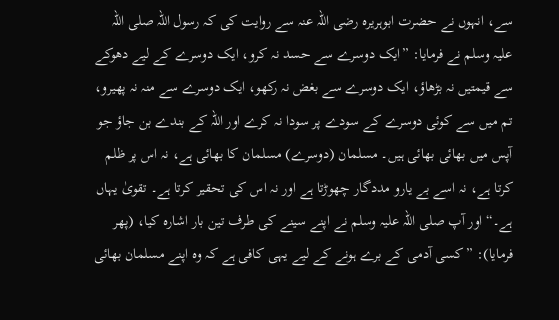سے، انہوں نے حضرت ابوہریرہ رضی اللہ عنہ سے روایت کی کہ رسول اللہ صلی اللہ علیہ وسلم نے فرمایا: ”ایک دوسرے سے حسد نہ کرو، ایک دوسرے کے لیے دھوکے سے قیمتیں نہ بڑھاؤ، ایک دوسرے سے بغض نہ رکھو، ایک دوسرے سے منہ نہ پھیرو، تم میں سے کوئی دوسرے کے سودے پر سودا نہ کرے اور اللہ کے بندے بن جاؤ جو آپس میں بھائی بھائی ہیں۔ مسلمان (دوسرے) مسلمان کا بھائی ہے، نہ اس پر ظلم کرتا ہے، نہ اسے بے یارو مددگار چھوڑتا ہے اور نہ اس کی تحقیر کرتا ہے۔ تقویٰ یہاں ہے۔“ اور آپ صلی اللہ علیہ وسلم نے اپنے سینے کی طرف تین بار اشارہ کیا، (پھر فرمایا): ”کسی آدمی کے برے ہونے کے لیے یہی کافی ہے کہ وہ اپنے مسلمان بھائی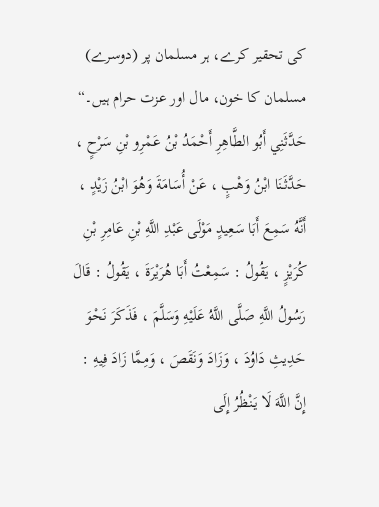کی تحقیر کرے، ہر مسلمان پر (دوسرے) مسلمان کا خون، مال اور عزت حرام ہیں۔“
حَدَّثَنِي أَبُو الطَّاهِرِ أَحْمَدُ بْنُ عَمْرِو بْنِ سَرْحٍ ، حَدَّثَنَا ابْنُ وَهْبٍ ، عَنْ أُسَامَةَ وَهُوَ ابْنُ زَيْدٍ ، أَنَّهُ سَمِعَ أَبَا سَعِيدٍ مَوْلَى عَبْدِ اللَّهِ بْنِ عَامِرِ بْنِ كُرَيْزٍ ، يَقُولُ : سَمِعْتُ أَبَا هُرَيْرَةَ ، يَقُولُ : قَالَ رَسُولُ اللَّهِ صَلَّى اللَّهُ عَلَيْهِ وَسَلَّمَ ، فَذَكَرَ نَحْوَ حَدِيثِ دَاوُدَ ، وَزَادَ وَنَقَصَ ، وَمِمَّا زَادَ فِيهِ : إِنَّ اللَّهَ لَا يَنْظُرُ إِلَى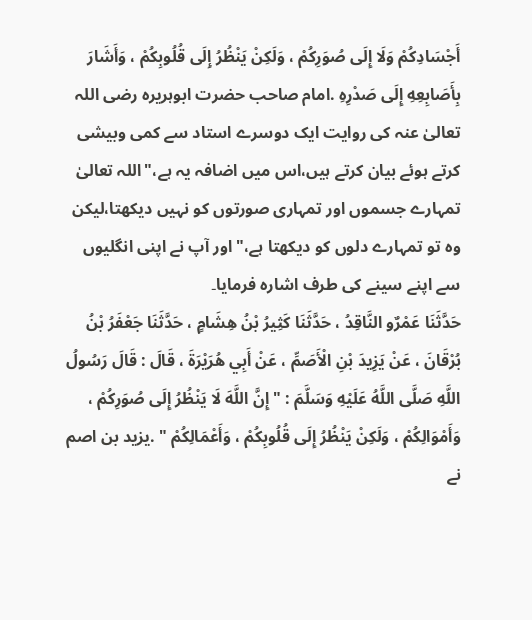أَجْسَادِكُمْ وَلَا إِلَى صُوَرِكُمْ ، وَلَكِنْ يَنْظُرُ إِلَى قُلُوبِكُمْ ، وَأَشَارَ بِأَصَابِعِهِ إِلَى صَدْرِهِ .امام صاحب حضرت ابوہریرہ رضی اللہ تعالیٰ عنہ کی روایت ایک دوسرے استاد سے کمی وبیشی کرتے ہوئے بیان کرتے ہیں،اس میں اضافہ یہ ہے،"اللہ تعالیٰ تمہارے جسموں اور تمہاری صورتوں کو نہیں دیکھتا،لیکن وہ تو تمہارے دلوں کو دیکھتا ہے،"اور آپ نے اپنی انگلیوں سے اپنے سینے کی طرف اشارہ فرمایا۔
حَدَّثَنَا عَمْرٌو النَّاقِدُ ، حَدَّثَنَا كَثِيرُ بْنُ هِشَامٍ ، حَدَّثَنَا جَعْفَرُ بْنُ بُرْقَانَ ، عَنْ يَزِيدَ بْنِ الْأَصَمِّ ، عَنْ أَبِي هُرَيْرَةَ ، قَالَ : قَالَ رَسُولُ اللَّهِ صَلَّى اللَّهُ عَلَيْهِ وَسَلَّمَ : " إِنَّ اللَّهَ لَا يَنْظُرُ إِلَى صُوَرِكُمْ ، وَأَمْوَالِكُمْ ، وَلَكِنْ يَنْظُرُ إِلَى قُلُوبِكُمْ ، وَأَعْمَالِكُمْ " .یزید بن اصم نے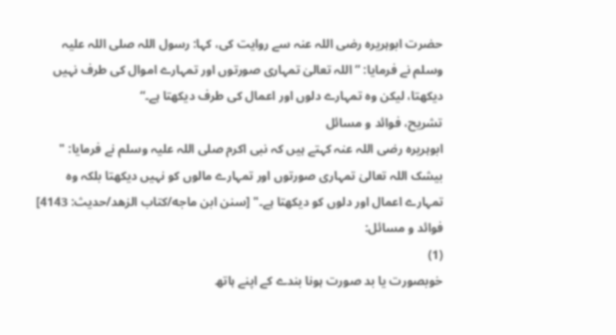حضرت ابوہریرہ رضی اللہ عنہ سے روایت کی، کہا: رسول اللہ صلی اللہ علیہ وسلم نے فرمایا: ”اللہ تعالیٰ تمہاری صورتوں اور تمہارے اموال کی طرف نہیں دیکھتا، لیکن وہ تمہارے دلوں اور اعمال کی طرف دیکھتا ہے۔“
تشریح، فوائد و مسائل
ابوہریرہ رضی اللہ عنہ کہتے ہیں کہ نبی اکرم صلی اللہ علیہ وسلم نے فرمایا: " بیشک اللہ تعالیٰ تمہاری صورتوں اور تمہارے مالوں کو نہیں دیکھتا بلکہ وہ تمہارے اعمال اور دلوں کو دیکھتا ہے۔" [سنن ابن ماجه/كتاب الزهد/حدیث: 4143]
فوائد و مسائل:
(1)
خوبصورت یا بد صورت ہونا بندے کے اپنے ہاتھ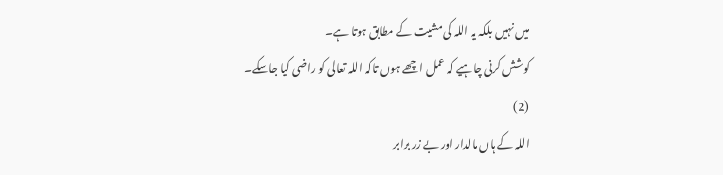میں نہیں بلکہ یہ اللہ کی مشیت کے مطابق ہوتا ہے۔
کوشش کرنی چاہیے کہ عمل اچھے ہوں تاکہ اللہ تعالی کو راضی کیا جاسکے۔
(2)
اللہ کے ہاں مالدار اور بے زر برابر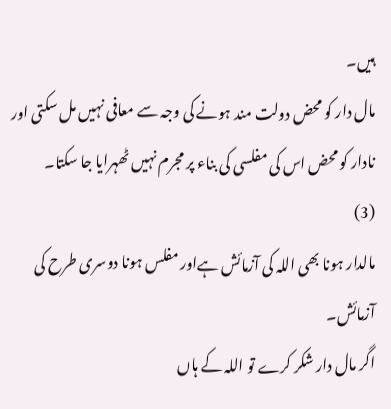ہیں۔
مال دار کو محض دولت مند ہونے کی وجہ سے معافی نہیں مل سکتی اور نادار کو محض اس کی مفلسی کی بناء پر مجرم نہیں ٹھہرایا جا سکتا۔
(3)
مالدار ہونا بھی اللہ کی آزمائش ہےاور مفلس ہونا دوسری طرح کی آزمائش۔
اگر مال دار شکر کرے تو اللہ کے ہاں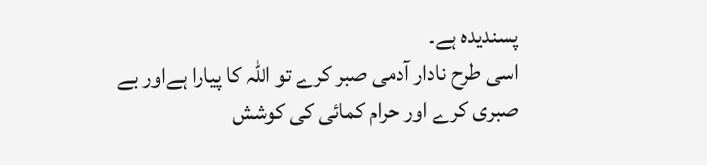پسندیدہ ہے۔
اسی طرح نادار آدمی صبر کرے تو اللہ کا پیارا ہےاور بے صبری کرے اور حرام کمائی کی کوشش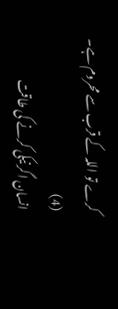کرے تو اللہ کے قرب سے محروم ہے۔
(4)
انسان اگر نیکی کرنے کی طاقت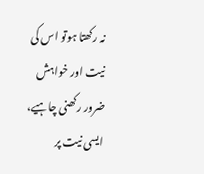نہ رکھتا ہوتو اس کی نیت اور خواہش ضرور رکھنی چاہیے، ایسی نیت پر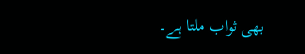بھی ثواب ملتا ہے۔